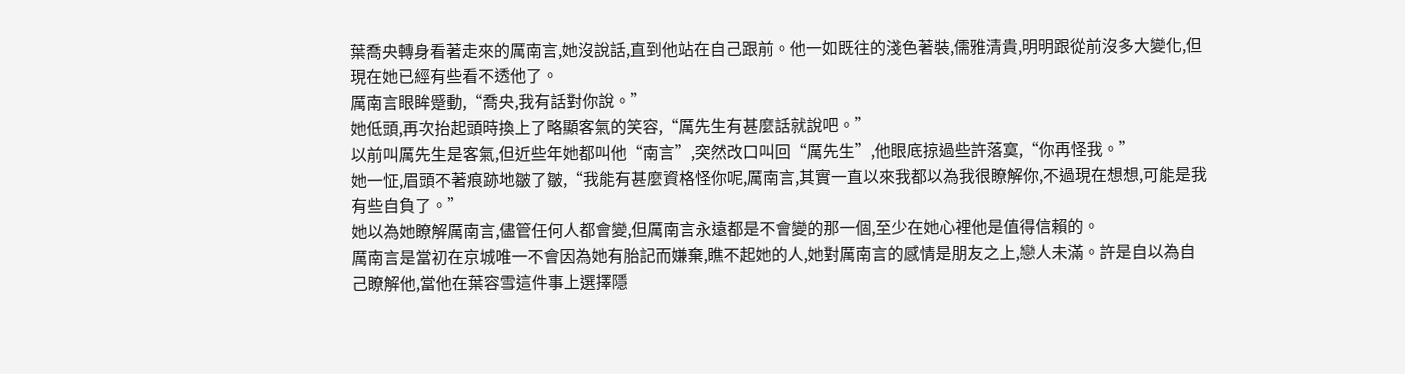葉喬央轉身看著走來的厲南言,她沒說話,直到他站在自己跟前。他一如既往的淺色著裝,儒雅清貴,明明跟從前沒多大變化,但現在她已經有些看不透他了。
厲南言眼眸蹙動,“喬央,我有話對你說。”
她低頭,再次抬起頭時換上了略顯客氣的笑容,“厲先生有甚麼話就說吧。”
以前叫厲先生是客氣,但近些年她都叫他“南言”,突然改口叫回“厲先生”,他眼底掠過些許落寞,“你再怪我。”
她一怔,眉頭不著痕跡地皺了皺,“我能有甚麼資格怪你呢,厲南言,其實一直以來我都以為我很瞭解你,不過現在想想,可能是我有些自負了。”
她以為她瞭解厲南言,儘管任何人都會變,但厲南言永遠都是不會變的那一個,至少在她心裡他是值得信賴的。
厲南言是當初在京城唯一不會因為她有胎記而嫌棄,瞧不起她的人,她對厲南言的感情是朋友之上,戀人未滿。許是自以為自己瞭解他,當他在葉容雪這件事上選擇隱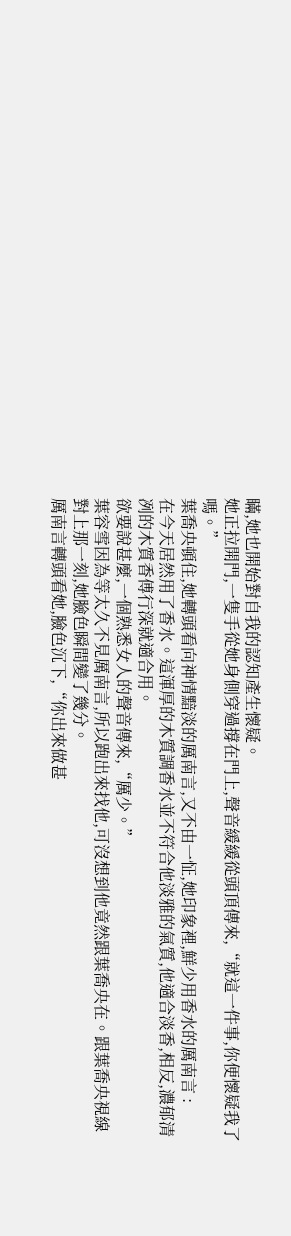瞞,她也開始對自我的認知產生懷疑。
她正拉開門,一隻手從她身側穿過撐在門上,聲音緩緩從頭頂傳來,“就這一件事,你便懷疑我了嗎。”
葉喬央頓住,她轉頭看向神情黯淡的厲南言,又不由一怔,她印象裡,鮮少用香水的厲南言 :
在今天居然用了香水。這渾厚的木質調香水並不符合他淡雅的氣質,他適合淡香,相反,濃郁清冽的木質香傅行深就適合用。
欲要說甚麼,一個熟悉女人的聲音傳來,“厲少。”
葉容雪因為等太久不見厲南言,所以跑出來找他,可沒想到他竟然跟葉喬央在。跟葉喬央視線對上那一刻,她臉色瞬間變了幾分。
厲南言轉頭看她,臉色沉下,“你出來做甚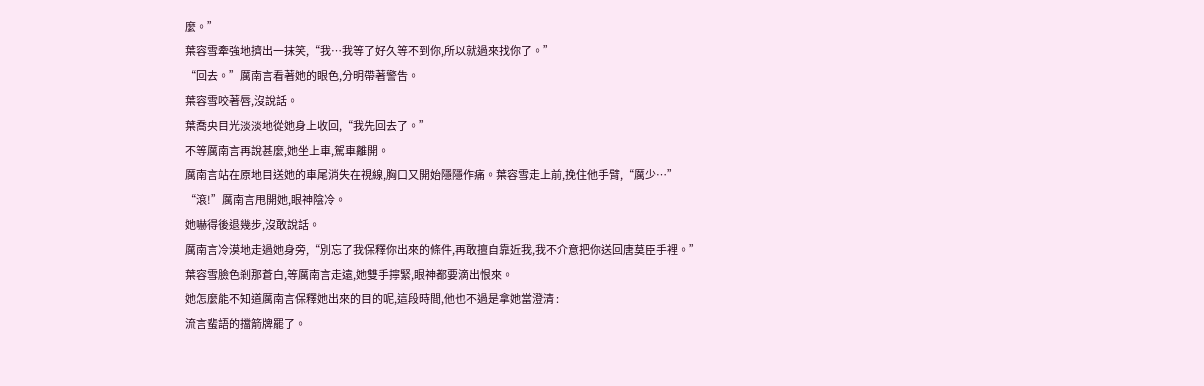麼。”
葉容雪牽強地擠出一抹笑,“我…我等了好久等不到你,所以就過來找你了。”
“回去。”厲南言看著她的眼色,分明帶著警告。
葉容雪咬著唇,沒說話。
葉喬央目光淡淡地從她身上收回,“我先回去了。”
不等厲南言再說甚麼,她坐上車,駕車離開。
厲南言站在原地目送她的車尾消失在視線,胸口又開始隱隱作痛。葉容雪走上前,挽住他手臂,“厲少…”
“滾!”厲南言甩開她,眼神陰冷。
她嚇得後退幾步,沒敢說話。
厲南言冷漠地走過她身旁,“別忘了我保釋你出來的條件,再敢擅自靠近我,我不介意把你送回唐莫臣手裡。”
葉容雪臉色剎那蒼白,等厲南言走遠,她雙手擰緊,眼神都要滴出恨來。
她怎麼能不知道厲南言保釋她出來的目的呢,這段時間,他也不過是拿她當澄清 :
流言蜚語的擋箭牌罷了。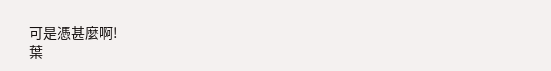可是憑甚麼啊!
葉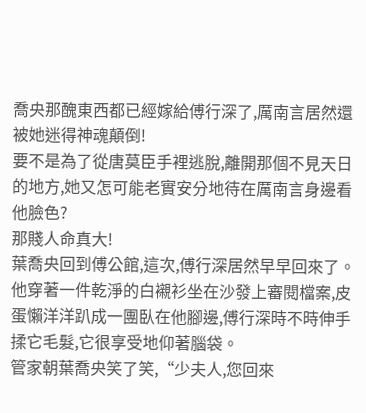喬央那醜東西都已經嫁給傅行深了,厲南言居然還被她迷得神魂顛倒!
要不是為了從唐莫臣手裡逃脫,離開那個不見天日的地方,她又怎可能老實安分地待在厲南言身邊看他臉色?
那賤人命真大!
葉喬央回到傅公館,這次,傅行深居然早早回來了。
他穿著一件乾淨的白襯衫坐在沙發上審閱檔案,皮蛋懶洋洋趴成一團臥在他腳邊,傅行深時不時伸手揉它毛髮,它很享受地仰著腦袋。
管家朝葉喬央笑了笑,“少夫人,您回來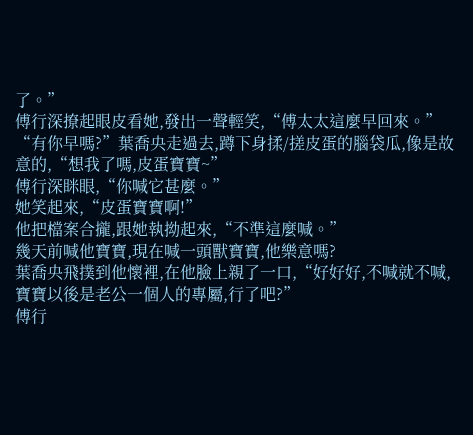了。”
傅行深撩起眼皮看她,發出一聲輕笑,“傅太太這麼早回來。”
“有你早嗎?”葉喬央走過去,蹲下身揉/搓皮蛋的腦袋瓜,像是故意的,“想我了嗎,皮蛋寶寶~”
傅行深眯眼,“你喊它甚麼。”
她笑起來,“皮蛋寶寶啊!”
他把檔案合攏,跟她執拗起來,“不準這麼喊。”
幾天前喊他寶寶,現在喊一頭獸寶寶,他樂意嗎?
葉喬央飛撲到他懷裡,在他臉上親了一口,“好好好,不喊就不喊,寶寶以後是老公一個人的專屬,行了吧?”
傅行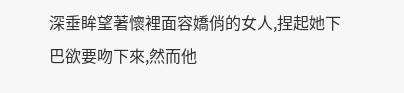深垂眸望著懷裡面容嬌俏的女人,捏起她下巴欲要吻下來,然而他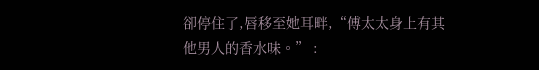卻停住了,唇移至她耳畔,“傅太太身上有其他男人的香水味。” :